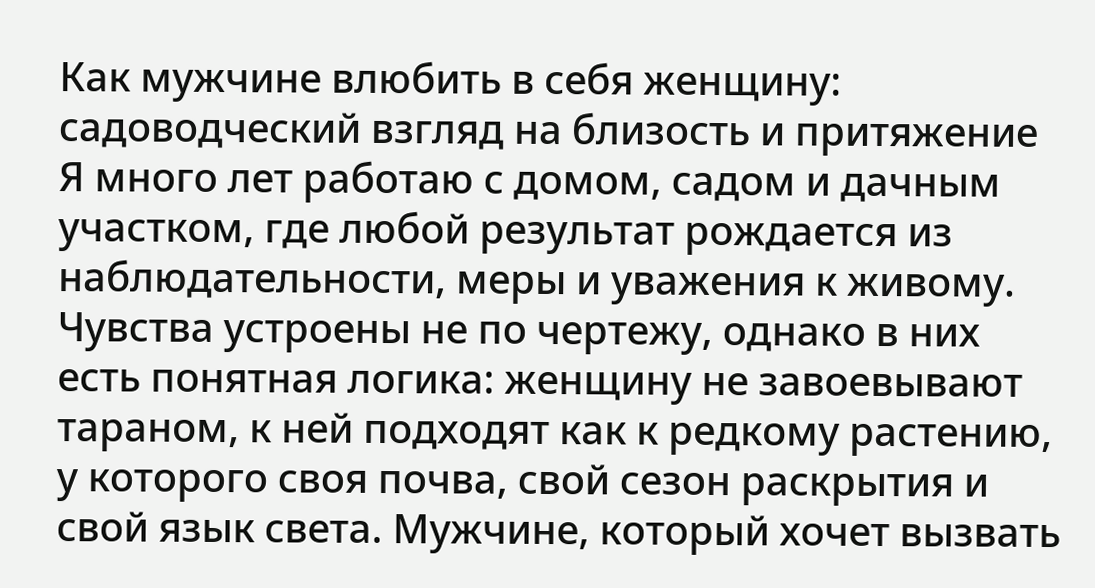Как мужчине влюбить в себя женщину: садоводческий взгляд на близость и притяжение
Я много лет работаю с домом, садом и дачным участком, где любой результат рождается из наблюдательности, меры и уважения к живому. Чувства устроены не по чертежу, однако в них есть понятная логика: женщину не завоевывают тараном, к ней подходят как к редкому растению, у которого своя почва, свой сезон раскрытия и свой язык света. Мужчине, который хочет вызвать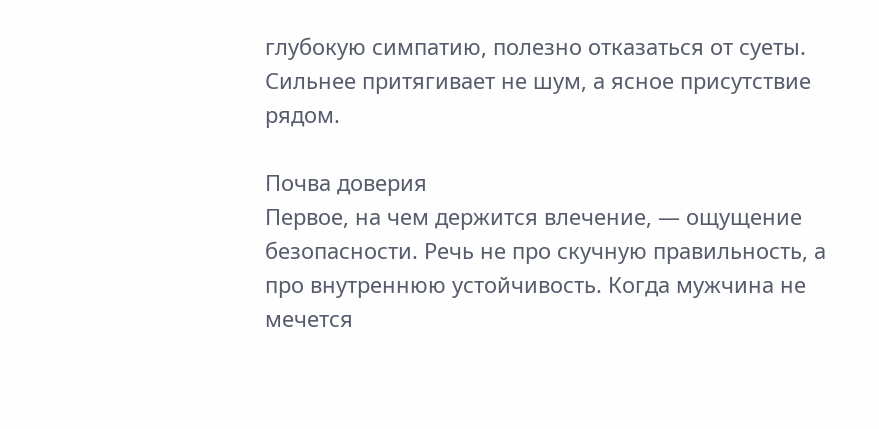глубокую симпатию, полезно отказаться от суеты. Сильнее притягивает не шум, а ясное присутствие рядом.

Почва доверия
Первое, на чем держится влечение, — ощущение безопасности. Речь не про скучную правильность, а про внутреннюю устойчивость. Когда мужчина не мечется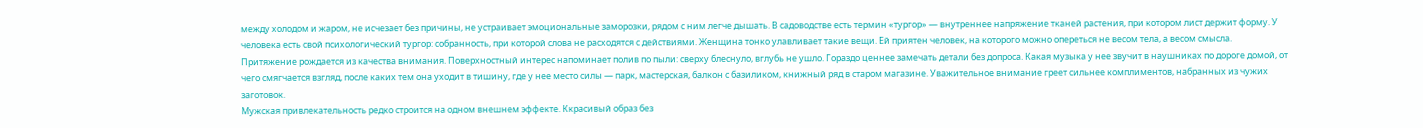между холодом и жаром, не исчезает без причины, не устраивает эмоциональные заморозки, рядом с ним легче дышать. В садоводстве есть термин «тургор» — внутреннее напряжение тканей растения, при котором лист держит форму. У человека есть свой психологический тургор: собранность, при которой слова не расходятся с действиями. Женщина тонко улавливает такие вещи. Ей приятен человек, на которого можно опереться не весом тела, а весом смысла.
Притяжение рождается из качества внимания. Поверхностный интерес напоминает полив по пыли: сверху блеснуло, вглубь не ушло. Гораздо ценнее замечать детали без допроса. Какая музыка у нее звучит в наушниках по дороге домой, от чего смягчается взгляд, после каких тем она уходит в тишину, где у нее место силы — парк, мастерская, балкон с базиликом, книжный ряд в старом магазине. Уважительное внимание греет сильнее комплиментов, набранных из чужих заготовок.
Мужская привлекательность редко строится на одном внешнем эффекте. Ккрасивый образ без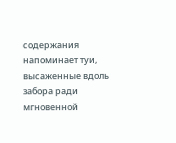содержания напоминает туи, высаженные вдоль забора ради мгновенной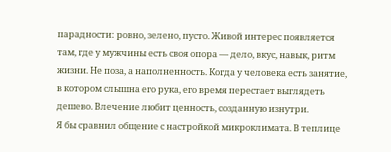парадности: ровно, зелено, пусто. Живой интерес появляется там, где у мужчины есть своя опора — дело, вкус, навык, ритм жизни. Не поза, а наполненность. Когда у человека есть занятие, в котором слышна его рука, его время перестает выглядеть дешево. Влечение любит ценность, созданную изнутри.
Я бы сравнил общение с настройкой микроклимата. В теплице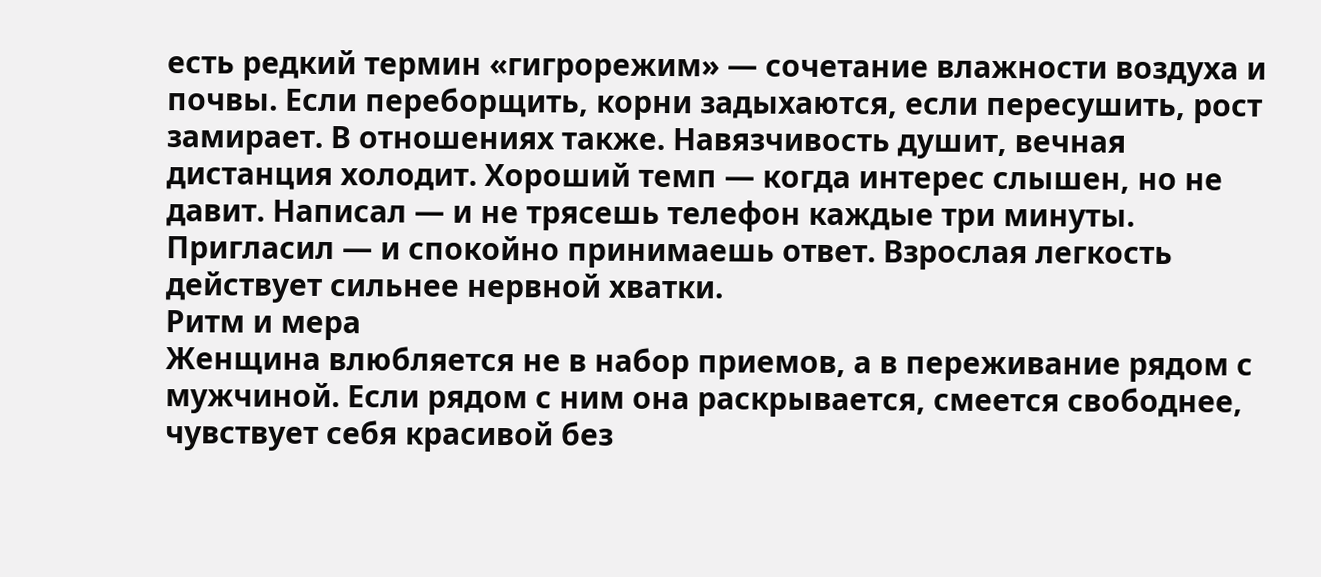есть редкий термин «гигрорежим» — сочетание влажности воздуха и почвы. Если переборщить, корни задыхаются, если пересушить, рост замирает. В отношениях также. Навязчивость душит, вечная дистанция холодит. Хороший темп — когда интерес слышен, но не давит. Написал — и не трясешь телефон каждые три минуты. Пригласил — и спокойно принимаешь ответ. Взрослая легкость действует сильнее нервной хватки.
Ритм и мера
Женщина влюбляется не в набор приемов, а в переживание рядом с мужчиной. Если рядом с ним она раскрывается, смеется свободнее, чувствует себя красивой без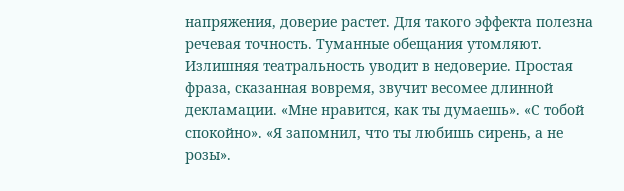напряжения, доверие растет. Для такого эффекта полезна речевая точность. Туманные обещания утомляют. Излишняя театральность уводит в недоверие. Простая фраза, сказанная вовремя, звучит весомее длинной декламации. «Мне нравится, как ты думаешь». «С тобой спокойно». «Я запомнил, что ты любишь сирень, а не розы».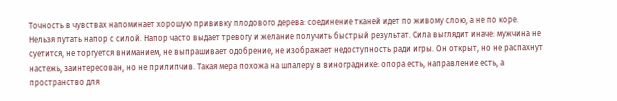Точность в чувствах напоминает хорошую прививку плодового дерева: соединение тканей идет по живому слою, а не по коре.
Нельзя путать напор с силой. Напор часто выдает тревогу и желание получить быстрый результат. Сила выглядит иначе: мужчина не суетится, не торгуется вниманием, не выпрашивает одобрение, не изображает недоступность ради игры. Он открыт, но не распахнут настежь, заинтересован, но не прилипчив. Такая мера похожа на шпалеру в винограднике: опора есть, направление есть, а пространство для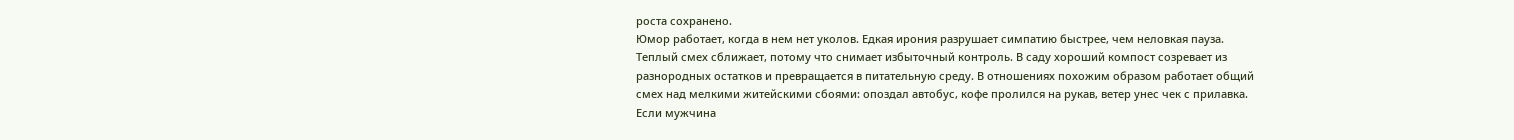роста сохранено.
Юмор работает, когда в нем нет уколов. Едкая ирония разрушает симпатию быстрее, чем неловкая пауза. Теплый смех сближает, потому что снимает избыточный контроль. В саду хороший компост созревает из разнородных остатков и превращается в питательную среду. В отношениях похожим образом работает общий смех над мелкими житейскими сбоями: опоздал автобус, кофе пролился на рукав, ветер унес чек с прилавка. Если мужчина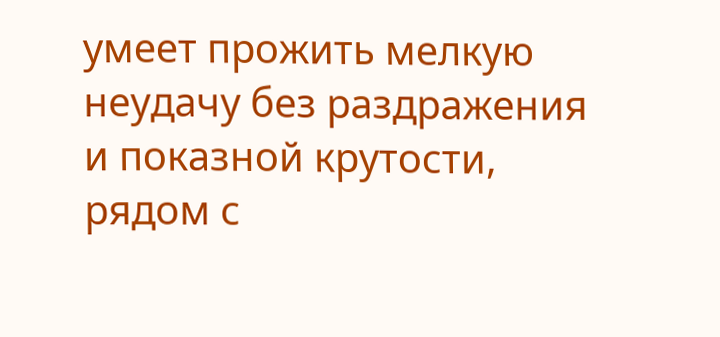умеет прожить мелкую неудачу без раздражения и показной крутости, рядом с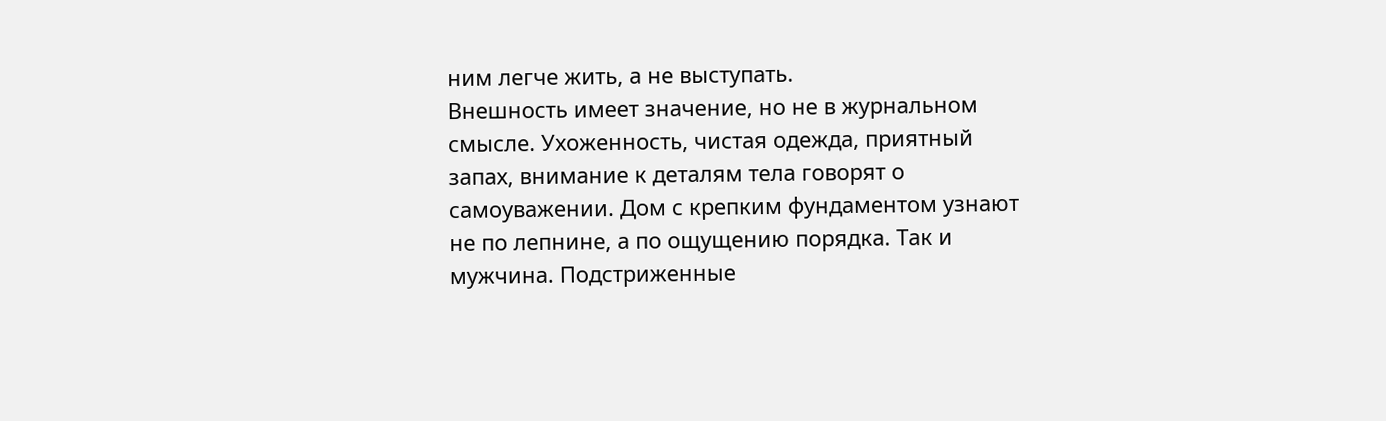ним легче жить, а не выступать.
Внешность имеет значение, но не в журнальном смысле. Ухоженность, чистая одежда, приятный запах, внимание к деталям тела говорят о самоуважении. Дом с крепким фундаментом узнают не по лепнине, а по ощущению порядка. Так и мужчина. Подстриженные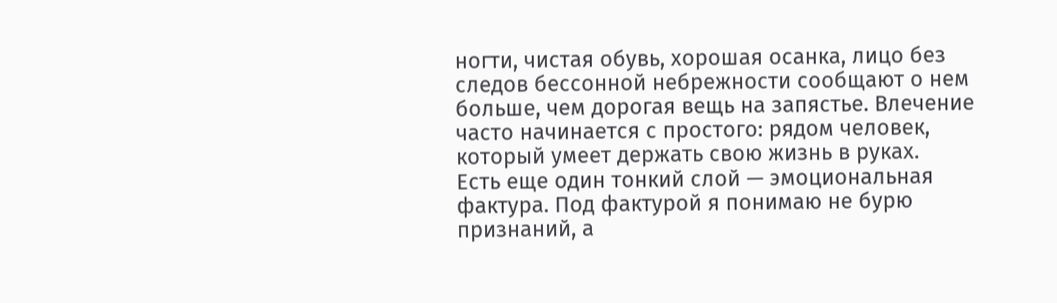ногти, чистая обувь, хорошая осанка, лицо без следов бессонной небрежности сообщают о нем больше, чем дорогая вещь на запястье. Влечение часто начинается с простого: рядом человек, который умеет держать свою жизнь в руках.
Есть еще один тонкий слой — эмоциональная фактура. Под фактурой я понимаю не бурю признаний, а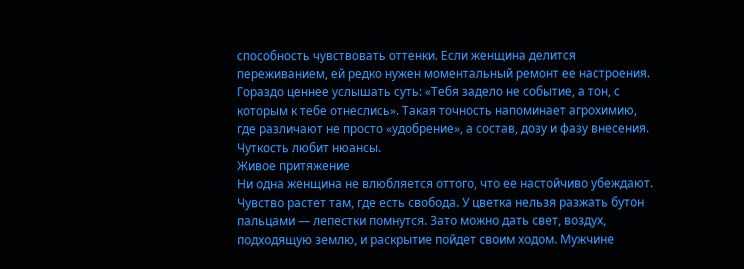способность чувствовать оттенки. Если женщина делится переживанием, ей редко нужен моментальный ремонт ее настроения. Гораздо ценнее услышать суть: «Тебя задело не событие, а тон, с которым к тебе отнеслись». Такая точность напоминает агрохимию, где различают не просто «удобрение», а состав, дозу и фазу внесения. Чуткость любит нюансы.
Живое притяжение
Ни одна женщина не влюбляется оттого, что ее настойчиво убеждают. Чувство растет там, где есть свобода. У цветка нельзя разжать бутон пальцами — лепестки помнутся. Зато можно дать свет, воздух, подходящую землю, и раскрытие пойдет своим ходом. Мужчине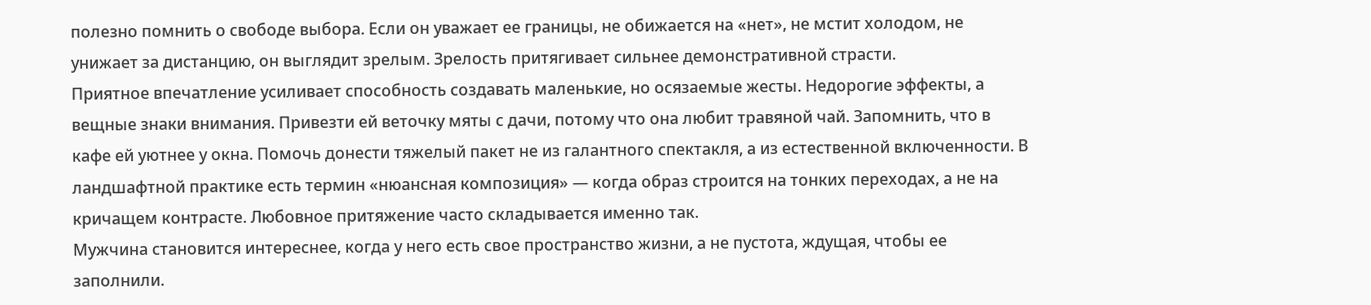полезно помнить о свободе выбора. Если он уважает ее границы, не обижается на «нет», не мстит холодом, не унижает за дистанцию, он выглядит зрелым. Зрелость притягивает сильнее демонстративной страсти.
Приятное впечатление усиливает способность создавать маленькие, но осязаемые жесты. Недорогие эффекты, а вещные знаки внимания. Привезти ей веточку мяты с дачи, потому что она любит травяной чай. Запомнить, что в кафе ей уютнее у окна. Помочь донести тяжелый пакет не из галантного спектакля, а из естественной включенности. В ландшафтной практике есть термин «нюансная композиция» — когда образ строится на тонких переходах, а не на кричащем контрасте. Любовное притяжение часто складывается именно так.
Мужчина становится интереснее, когда у него есть свое пространство жизни, а не пустота, ждущая, чтобы ее заполнили.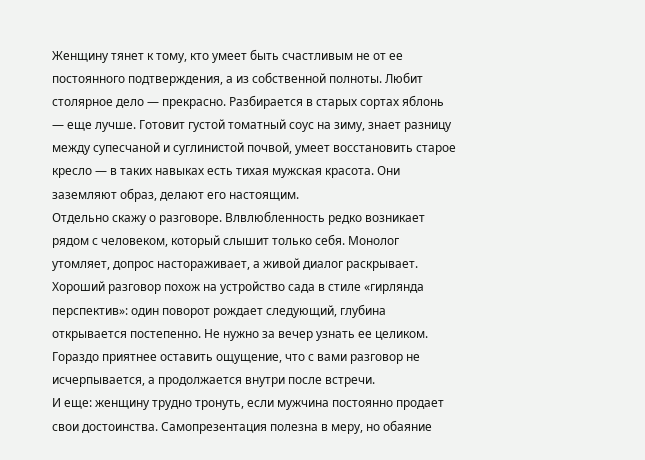Женщину тянет к тому, кто умеет быть счастливым не от ее постоянного подтверждения, а из собственной полноты. Любит столярное дело — прекрасно. Разбирается в старых сортах яблонь — еще лучше. Готовит густой томатный соус на зиму, знает разницу между супесчаной и суглинистой почвой, умеет восстановить старое кресло — в таких навыках есть тихая мужская красота. Они заземляют образ, делают его настоящим.
Отдельно скажу о разговоре. Влвлюбленность редко возникает рядом с человеком, который слышит только себя. Монолог утомляет, допрос настораживает, а живой диалог раскрывает. Хороший разговор похож на устройство сада в стиле «гирлянда перспектив»: один поворот рождает следующий, глубина открывается постепенно. Не нужно за вечер узнать ее целиком. Гораздо приятнее оставить ощущение, что с вами разговор не исчерпывается, а продолжается внутри после встречи.
И еще: женщину трудно тронуть, если мужчина постоянно продает свои достоинства. Самопрезентация полезна в меру, но обаяние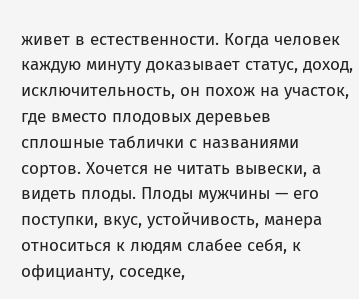живет в естественности. Когда человек каждую минуту доказывает статус, доход, исключительность, он похож на участок, где вместо плодовых деревьев сплошные таблички с названиями сортов. Хочется не читать вывески, а видеть плоды. Плоды мужчины — его поступки, вкус, устойчивость, манера относиться к людям слабее себя, к официанту, соседке,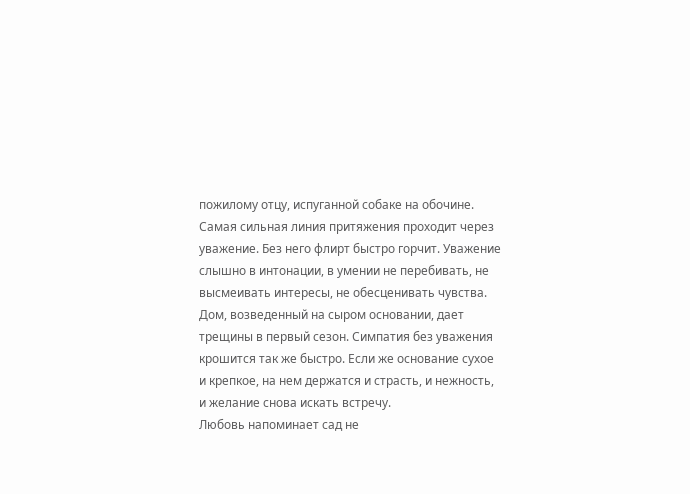пожилому отцу, испуганной собаке на обочине.
Самая сильная линия притяжения проходит через уважение. Без него флирт быстро горчит. Уважение слышно в интонации, в умении не перебивать, не высмеивать интересы, не обесценивать чувства. Дом, возведенный на сыром основании, дает трещины в первый сезон. Симпатия без уважения крошится так же быстро. Если же основание сухое и крепкое, на нем держатся и страсть, и нежность, и желание снова искать встречу.
Любовь напоминает сад не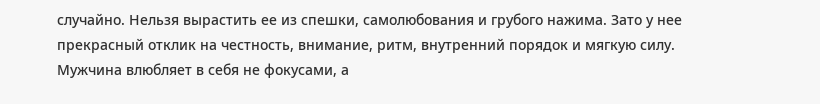случайно. Нельзя вырастить ее из спешки, самолюбования и грубого нажима. Зато у нее прекрасный отклик на честность, внимание, ритм, внутренний порядок и мягкую силу. Мужчина влюбляет в себя не фокусами, а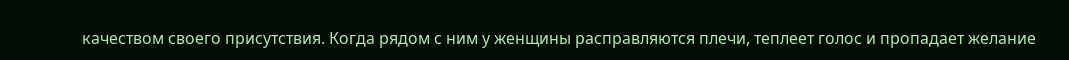качеством своего присутствия. Когда рядом с ним у женщины расправляются плечи, теплеет голос и пропадает желание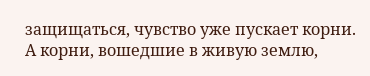защищаться, чувство уже пускает корни. А корни, вошедшие в живую землю,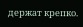держат крепко.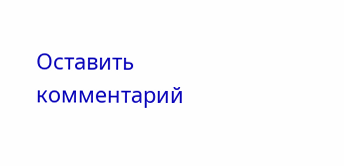Оставить комментарий